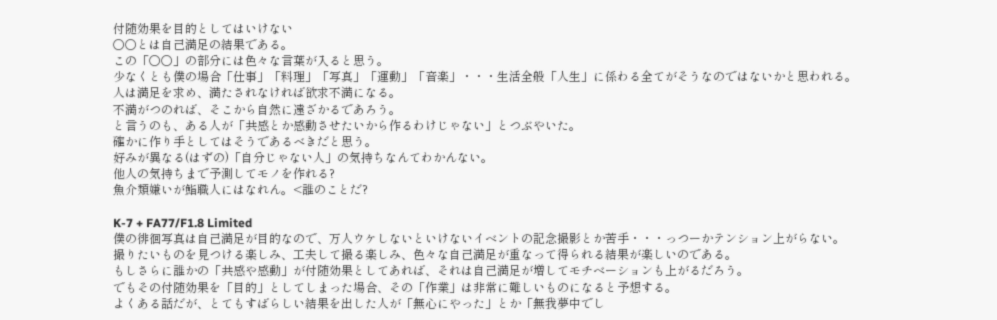付随効果を目的としてはいけない
○○とは自己満足の結果である。
この「○○」の部分には色々な言葉が入ると思う。
少なくとも僕の場合「仕事」「料理」「写真」「運動」「音楽」・・・生活全般「人生」に係わる全てがそうなのではないかと思われる。
人は満足を求め、満たされなければ欲求不満になる。
不満がつのれば、そこから自然に遠ざかるであろう。
と言うのも、ある人が「共感とか感動させたいから作るわけじゃない」とつぶやいた。
確かに作り手としてはそうであるべきだと思う。
好みが異なる(はずの)「自分じゃない人」の気持ちなんてわかんない。
他人の気持ちまで予測してモノを作れる?
魚介類嫌いが鮨職人にはなれん。<誰のことだ?

K-7 + FA77/F1.8 Limited
僕の徘徊写真は自己満足が目的なので、万人ウケしないといけないイベントの記念撮影とか苦手・・・っつーかテンション上がらない。
撮りたいものを見つける楽しみ、工夫して撮る楽しみ、色々な自己満足が重なって得られる結果が楽しいのである。
もしさらに誰かの「共感や感動」が付随効果としてあれば、それは自己満足が増してモチベーションも上がるだろう。
でもその付随効果を「目的」としてしまった場合、その「作業」は非常に難しいものになると予想する。
よくある話だが、とてもすばらしい結果を出した人が「無心にやった」とか「無我夢中でし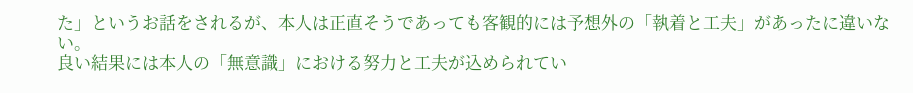た」というお話をされるが、本人は正直そうであっても客観的には予想外の「執着と工夫」があったに違いない。
良い結果には本人の「無意識」における努力と工夫が込められてい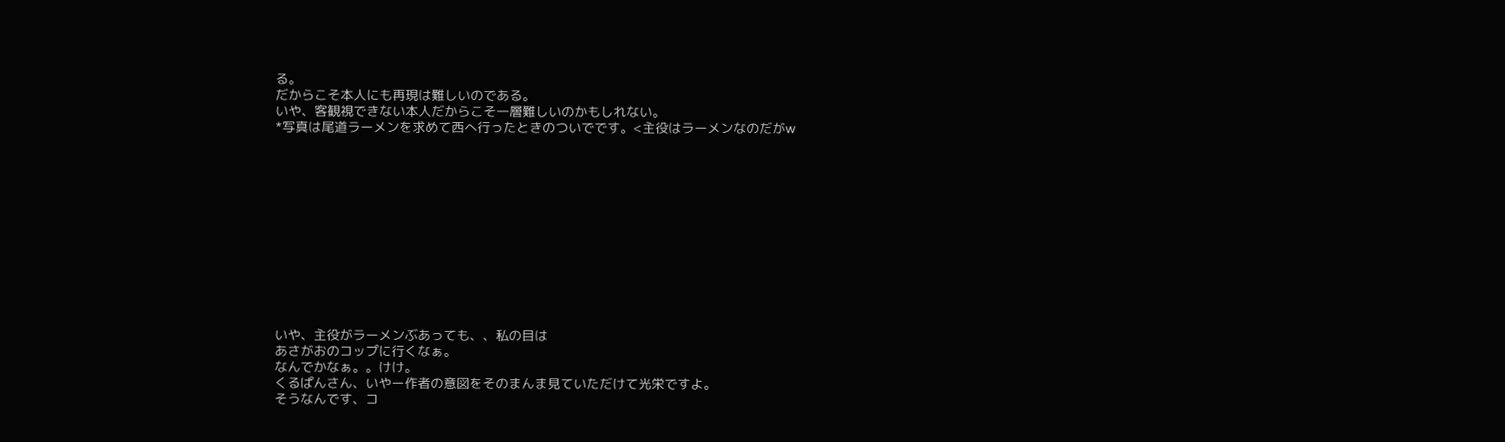る。
だからこそ本人にも再現は難しいのである。
いや、客観視できない本人だからこそ一層難しいのかもしれない。
*写真は尾道ラーメンを求めて西へ行ったときのついでです。<主役はラーメンなのだがw












いや、主役がラーメンぶあっても、、私の目は
あさがおのコップに行くなぁ。
なんでかなぁ。。けけ。
くるぱんさん、いやー作者の意図をそのまんま見ていただけて光栄ですよ。
そうなんです、コ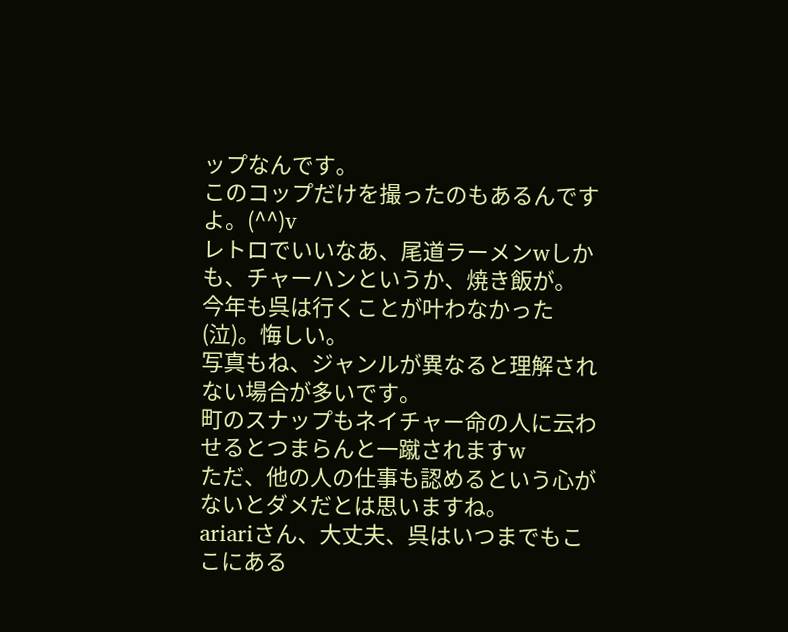ップなんです。
このコップだけを撮ったのもあるんですよ。(^^)v
レトロでいいなあ、尾道ラーメンwしかも、チャーハンというか、焼き飯が。
今年も呉は行くことが叶わなかった(泣)。悔しい。
写真もね、ジャンルが異なると理解されない場合が多いです。
町のスナップもネイチャー命の人に云わせるとつまらんと一蹴されますw
ただ、他の人の仕事も認めるという心がないとダメだとは思いますね。
ariariさん、大丈夫、呉はいつまでもここにある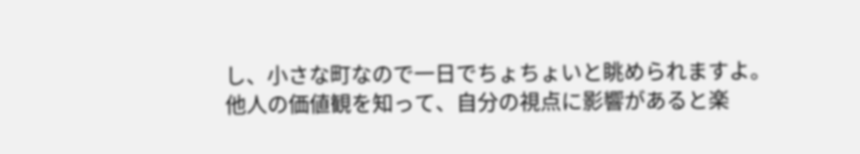し、小さな町なので一日でちょちょいと眺められますよ。
他人の価値観を知って、自分の視点に影響があると楽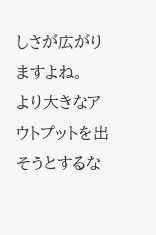しさが広がりますよね。
より大きなアウトプットを出そうとするな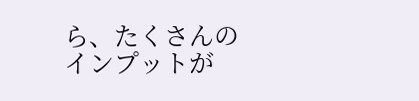ら、たくさんのインプットが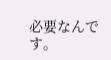必要なんです。